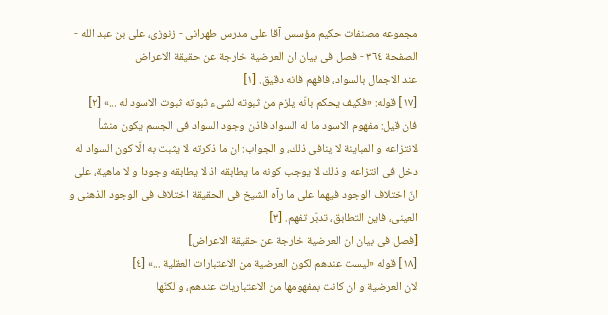مجموعه مصنفات حكيم مؤسس آقا على مدرس طهرانى - زنوزى، على بن عبد الله - الصفحة ٣٦٤ - فصل فى بيان ان العرضية خارجة عن حقيقة الاعراض
عند الاجمال بالسواد، فافهم فانه دقيق. [١]
[١٧] قوله: «فكيف يحكم بانّه يلزم من ثبوته لشىء ثبوته ثبوت الاسود له ...» [٢]
فان قيل: مفهوم الاسود ما له السواد فاذن وجود السواد فى الجسم يكون منشأ لانتزاعه و المباينة لا ينافى ذلك، و الجواب: ان ما ذكرته لا يثبت به الّا كون السواد له دخل فى انتزاعه و ذلك لا يوجب كونه ما يطابقه اذ لا يطابقه وجودا و لا ماهية، على انّ اختلاف الوجود فيهما على ما رآه الشيخ فى الحقيقة اختلاف فى الوجود الذهنى و العينى، فاين التطابق، تدبّر تفهم. [٣]
[فصل فى بيان ان العرضية خارجة عن حقيقة الاعراض]
[١٨] قوله «ليست عندهم لكون العرضية من الاعتبارات العقلية ...» [٤]
لان العرضية و ان كانت بمفهومها من الاعتباريات عندهم، و لكنّها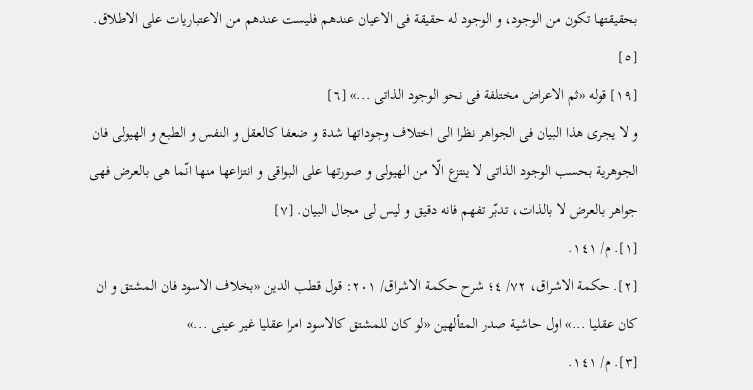بحقيقتها تكون من الوجود، و الوجود له حقيقة فى الاعيان عندهم فليست عندهم من الاعتباريات على الاطلاق. [٥]
[١٩] قوله «ثم الاعراض مختلفة فى نحو الوجود الذاتى ...» [٦]
و لا يجرى هذا البيان فى الجواهر نظرا الى اختلاف وجوداتها شدة و ضعفا كالعقل و النفس و الطبع و الهيولى فان الجوهرية بحسب الوجود الذاتى لا ينتزع الّا من الهيولى و صورتها على البواقى و انتزاعها منها انّما هى بالعرض فهى جواهر بالعرض لا بالذات، تدبّر تفهم فانه دقيق و ليس لى مجال البيان. [٧]
[١]. م/ ١٤١.
[٢]. حكمة الاشراق، ٧٢/ ٤؛ شرح حكمة الاشراق/ ٢٠١: قول قطب الدين «بخلاف الاسود فان المشتق و ان كان عقليا ...» اول حاشية صدر المتألهين «لو كان للمشتق كالاسود امرا عقليا غير عينى ...»
[٣]. م/ ١٤١.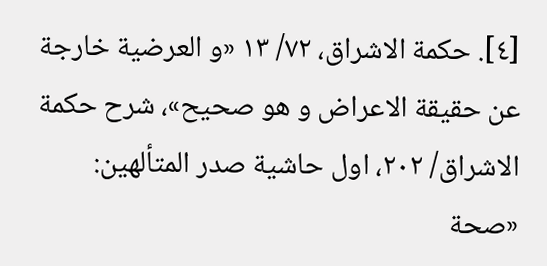[٤]. حكمة الاشراق، ٧٢/ ١٣ «و العرضية خارجة عن حقيقة الاعراض و هو صحيح»، شرح حكمة الاشراق/ ٢٠٢، اول حاشية صدر المتألهين: «صحة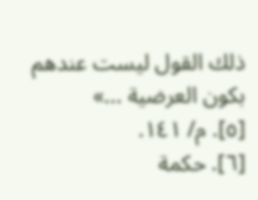ذلك القول ليست عندهم بكون العرضية ...»
[٥]. م/ ١٤١.
[٦]. حكمة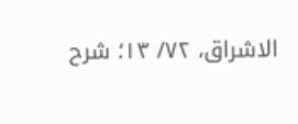الاشراق، ٧٢/ ١٣؛ شرح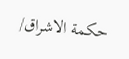حكمة الاشراق/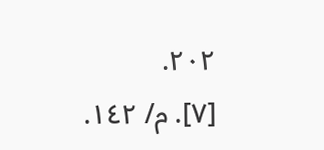٢٠٢.
[٧]. م/ ١٤٢.